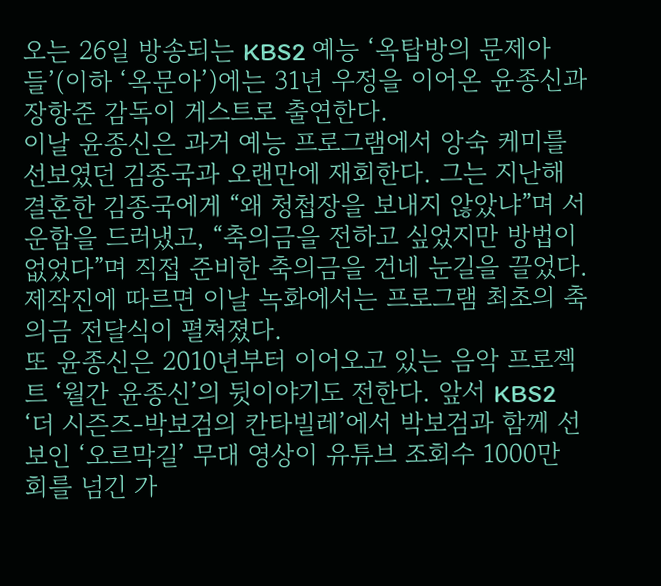오는 26일 방송되는 KBS2 예능 ‘옥탑방의 문제아들’(이하 ‘옥문아’)에는 31년 우정을 이어온 윤종신과 장항준 감독이 게스트로 출연한다.
이날 윤종신은 과거 예능 프로그램에서 앙숙 케미를 선보였던 김종국과 오랜만에 재회한다. 그는 지난해 결혼한 김종국에게 “왜 청첩장을 보내지 않았냐”며 서운함을 드러냈고, “축의금을 전하고 싶었지만 방법이 없었다”며 직접 준비한 축의금을 건네 눈길을 끌었다. 제작진에 따르면 이날 녹화에서는 프로그램 최초의 축의금 전달식이 펼쳐졌다.
또 윤종신은 2010년부터 이어오고 있는 음악 프로젝트 ‘월간 윤종신’의 뒷이야기도 전한다. 앞서 KBS2 ‘더 시즌즈-박보검의 칸타빌레’에서 박보검과 함께 선보인 ‘오르막길’ 무대 영상이 유튜브 조회수 1000만 회를 넘긴 가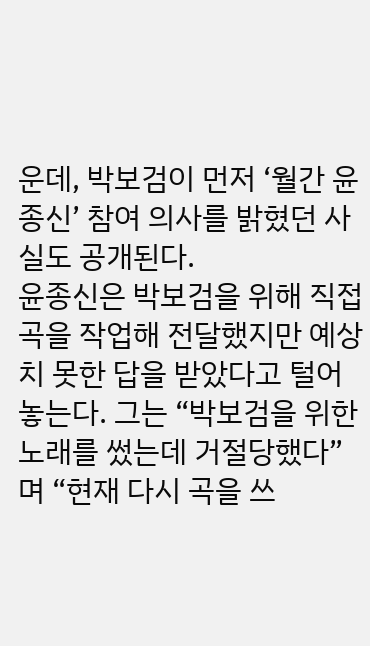운데, 박보검이 먼저 ‘월간 윤종신’ 참여 의사를 밝혔던 사실도 공개된다.
윤종신은 박보검을 위해 직접 곡을 작업해 전달했지만 예상치 못한 답을 받았다고 털어놓는다. 그는 “박보검을 위한 노래를 썼는데 거절당했다”며 “현재 다시 곡을 쓰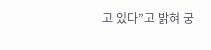고 있다”고 밝혀 궁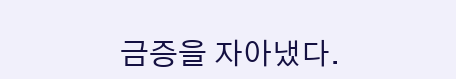금증을 자아냈다.